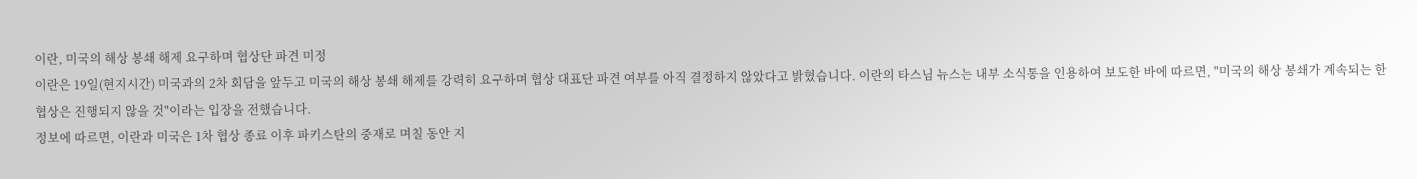이란, 미국의 해상 봉쇄 해제 요구하며 협상단 파견 미정
이란은 19일(현지시간) 미국과의 2차 회담을 앞두고 미국의 해상 봉쇄 해제를 강력히 요구하며 협상 대표단 파견 여부를 아직 결정하지 않았다고 밝혔습니다. 이란의 타스님 뉴스는 내부 소식통을 인용하여 보도한 바에 따르면, "미국의 해상 봉쇄가 계속되는 한 협상은 진행되지 않을 것"이라는 입장을 전했습니다.
정보에 따르면, 이란과 미국은 1차 협상 종료 이후 파키스탄의 중재로 며칠 동안 지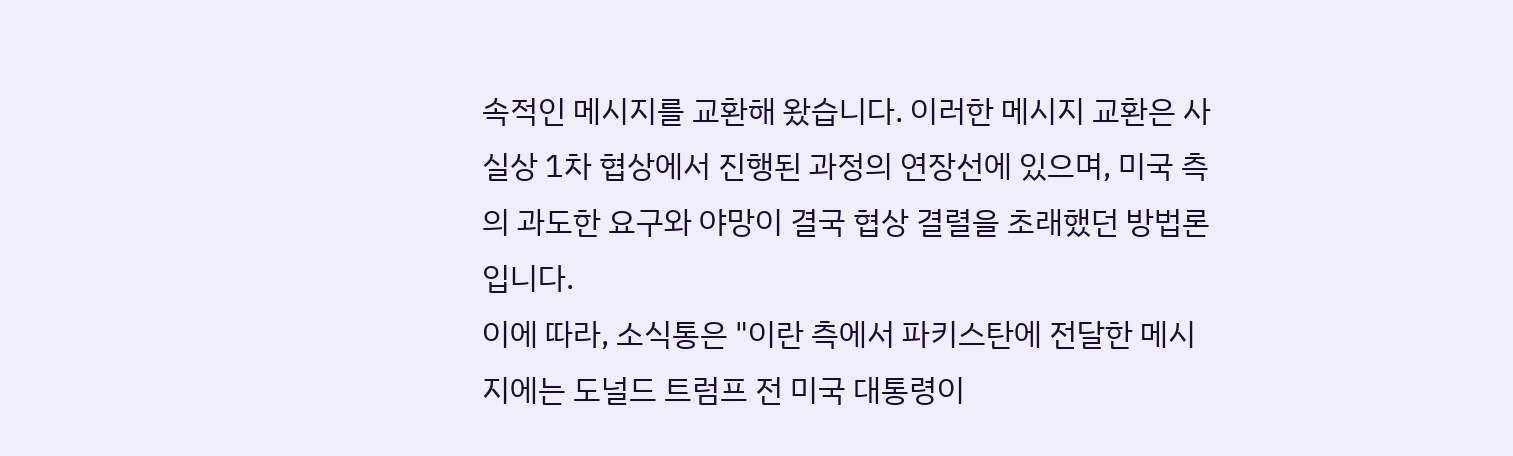속적인 메시지를 교환해 왔습니다. 이러한 메시지 교환은 사실상 1차 협상에서 진행된 과정의 연장선에 있으며, 미국 측의 과도한 요구와 야망이 결국 협상 결렬을 초래했던 방법론입니다.
이에 따라, 소식통은 "이란 측에서 파키스탄에 전달한 메시지에는 도널드 트럼프 전 미국 대통령이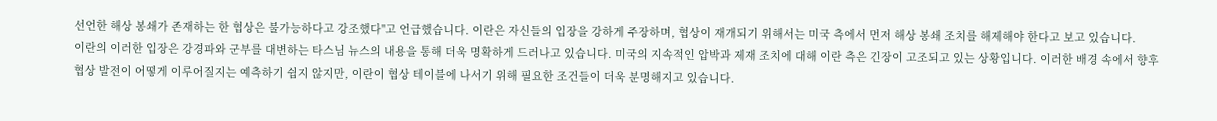선언한 해상 봉쇄가 존재하는 한 협상은 불가능하다고 강조했다"고 언급했습니다. 이란은 자신들의 입장을 강하게 주장하며, 협상이 재개되기 위해서는 미국 측에서 먼저 해상 봉쇄 조치를 해제해야 한다고 보고 있습니다.
이란의 이러한 입장은 강경파와 군부를 대변하는 타스님 뉴스의 내용을 통해 더욱 명확하게 드러나고 있습니다. 미국의 지속적인 압박과 제재 조치에 대해 이란 측은 긴장이 고조되고 있는 상황입니다. 이러한 배경 속에서 향후 협상 발전이 어떻게 이루어질지는 예측하기 쉽지 않지만, 이란이 협상 테이블에 나서기 위해 필요한 조건들이 더욱 분명해지고 있습니다.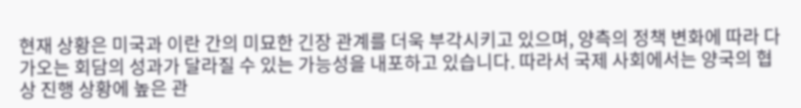현재 상황은 미국과 이란 간의 미묘한 긴장 관계를 더욱 부각시키고 있으며, 양측의 정책 변화에 따라 다가오는 회담의 성과가 달라질 수 있는 가능성을 내포하고 있습니다. 따라서 국제 사회에서는 양국의 협상 진행 상황에 높은 관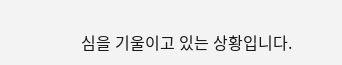심을 기울이고 있는 상황입니다.